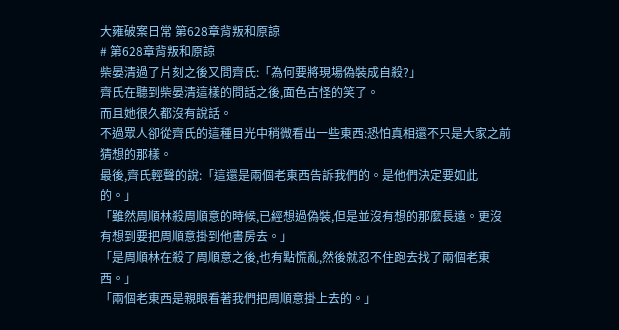大雍破案日常 第628章背叛和原諒
# 第628章背叛和原諒
柴晏清過了片刻之後又問齊氏:「為何要將現場偽裝成自殺?」
齊氏在聽到柴晏清這樣的問話之後,面色古怪的笑了。
而且她很久都沒有說話。
不過眾人卻從齊氏的這種目光中稍微看出一些東西:恐怕真相還不只是大家之前猜想的那樣。
最後,齊氏輕聲的說:「這還是兩個老東西告訴我們的。是他們決定要如此的。」
「雖然周順林殺周順意的時候,已經想過偽裝,但是並沒有想的那麼長遠。更沒有想到要把周順意掛到他書房去。」
「是周順林在殺了周順意之後,也有點慌亂,然後就忍不住跑去找了兩個老東西。」
「兩個老東西是親眼看著我們把周順意掛上去的。」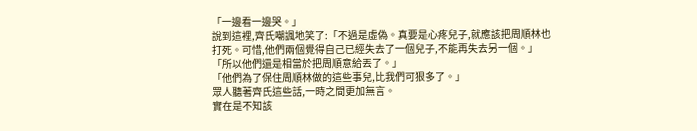「一邊看一邊哭。」
說到這裡,齊氏嘲諷地笑了:「不過是虛偽。真要是心疼兒子,就應該把周順林也打死。可惜,他們兩個覺得自己已經失去了一個兒子,不能再失去另一個。」
「所以他們還是相當於把周順意給丟了。」
「他們為了保住周順林做的這些事兒,比我們可狠多了。」
眾人聽著齊氏這些話,一時之間更加無言。
實在是不知該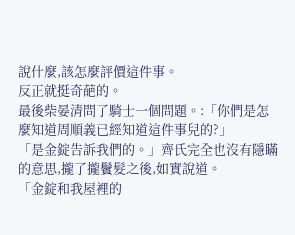說什麼,該怎麼評價這件事。
反正就挺奇葩的。
最後柴晏清問了騎士一個問題。:「你們是怎麼知道周順義已經知道這件事兒的?」
「是金錠告訴我們的。」齊氏完全也沒有隱瞞的意思,攏了攏鬢髮之後,如實說道。
「金錠和我屋裡的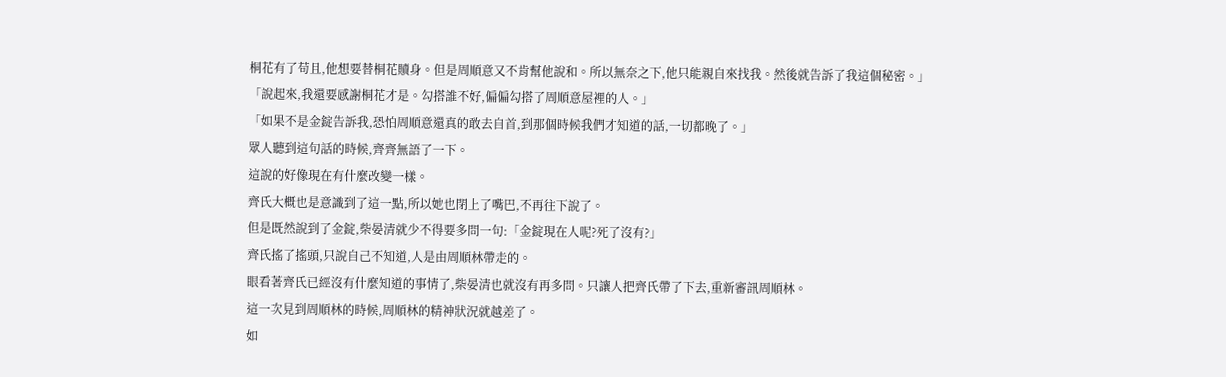桐花有了苟且,他想要替桐花贖身。但是周順意又不肯幫他說和。所以無奈之下,他只能親自來找我。然後就告訴了我這個秘密。」
「說起來,我還要感謝桐花才是。勾搭誰不好,偏偏勾搭了周順意屋裡的人。」
「如果不是金錠告訴我,恐怕周順意還真的敢去自首,到那個時候我們才知道的話,一切都晚了。」
眾人聽到這句話的時候,齊齊無語了一下。
這說的好像現在有什麼改變一樣。
齊氏大概也是意識到了這一點,所以她也閉上了嘴巴,不再往下說了。
但是既然說到了金錠,柴晏清就少不得要多問一句:「金錠現在人呢?死了沒有?」
齊氏搖了搖頭,只說自己不知道,人是由周順林帶走的。
眼看著齊氏已經沒有什麼知道的事情了,柴晏清也就沒有再多問。只讓人把齊氏帶了下去,重新審訊周順林。
這一次見到周順林的時候,周順林的精神狀況就越差了。
如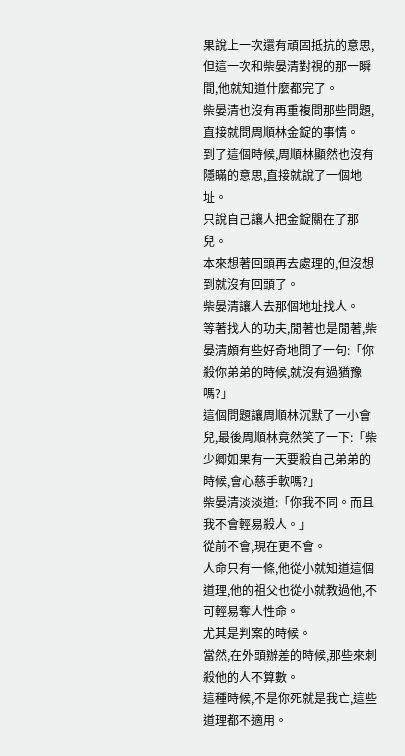果說上一次還有頑固抵抗的意思,但這一次和柴晏清對視的那一瞬間,他就知道什麼都完了。
柴晏清也沒有再重複問那些問題,直接就問周順林金錠的事情。
到了這個時候,周順林顯然也沒有隱瞞的意思,直接就說了一個地址。
只說自己讓人把金錠關在了那兒。
本來想著回頭再去處理的,但沒想到就沒有回頭了。
柴晏清讓人去那個地址找人。
等著找人的功夫,閒著也是閒著,柴晏清頗有些好奇地問了一句:「你殺你弟弟的時候,就沒有過猶豫嗎?」
這個問題讓周順林沉默了一小會兒,最後周順林竟然笑了一下:「柴少卿如果有一天要殺自己弟弟的時候,會心慈手軟嗎?」
柴晏清淡淡道:「你我不同。而且我不會輕易殺人。」
從前不會,現在更不會。
人命只有一條,他從小就知道這個道理,他的祖父也從小就教過他,不可輕易奪人性命。
尤其是判案的時候。
當然,在外頭辦差的時候,那些來刺殺他的人不算數。
這種時候,不是你死就是我亡,這些道理都不適用。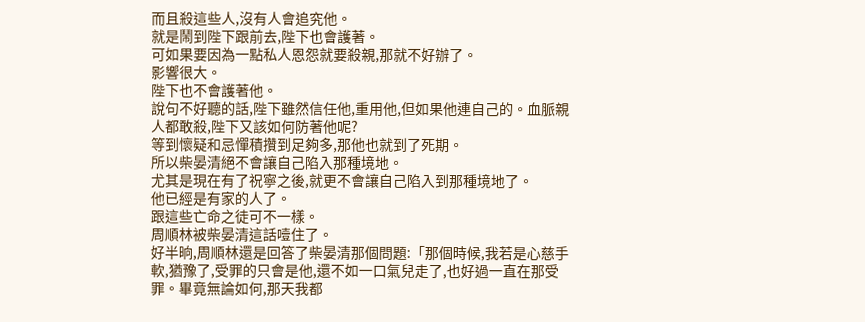而且殺這些人,沒有人會追究他。
就是鬧到陛下跟前去,陛下也會護著。
可如果要因為一點私人恩怨就要殺親,那就不好辦了。
影響很大。
陛下也不會護著他。
說句不好聽的話,陛下雖然信任他,重用他,但如果他連自己的。血脈親人都敢殺,陛下又該如何防著他呢?
等到懷疑和忌憚積攢到足夠多,那他也就到了死期。
所以柴晏清絕不會讓自己陷入那種境地。
尤其是現在有了祝寧之後,就更不會讓自己陷入到那種境地了。
他已經是有家的人了。
跟這些亡命之徒可不一樣。
周順林被柴晏清這話噎住了。
好半晌,周順林還是回答了柴晏清那個問題:「那個時候,我若是心慈手軟,猶豫了,受罪的只會是他,還不如一口氣兒走了,也好過一直在那受罪。畢竟無論如何,那天我都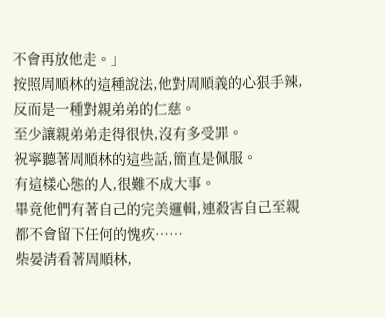不會再放他走。」
按照周順林的這種說法,他對周順義的心狠手辣,反而是一種對親弟弟的仁慈。
至少讓親弟弟走得很快,沒有多受罪。
祝寧聽著周順林的這些話,簡直是佩服。
有這樣心態的人,很難不成大事。
畢竟他們有著自己的完美邏輯,連殺害自己至親都不會留下任何的愧疚……
柴晏清看著周順林,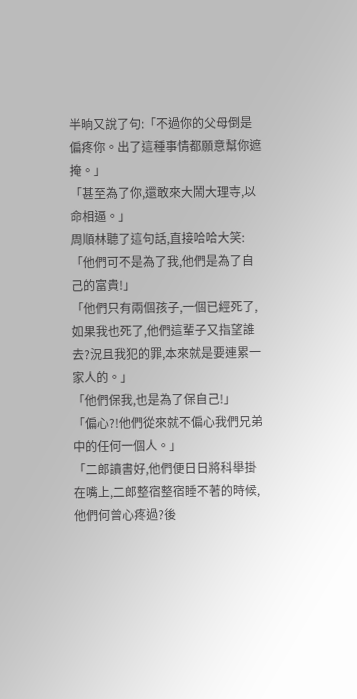半晌又說了句:「不過你的父母倒是偏疼你。出了這種事情都願意幫你遮掩。」
「甚至為了你,還敢來大鬧大理寺,以命相逼。」
周順林聽了這句話,直接哈哈大笑:「他們可不是為了我,他們是為了自己的富貴!」
「他們只有兩個孩子,一個已經死了,如果我也死了,他們這輩子又指望誰去?況且我犯的罪,本來就是要連累一家人的。」
「他們保我,也是為了保自己!」
「偏心?!他們從來就不偏心我們兄弟中的任何一個人。」
「二郎讀書好,他們便日日將科舉掛在嘴上,二郎整宿整宿睡不著的時候,他們何曾心疼過?後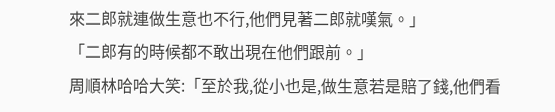來二郎就連做生意也不行,他們見著二郎就嘆氣。」
「二郎有的時候都不敢出現在他們跟前。」
周順林哈哈大笑:「至於我,從小也是,做生意若是賠了錢,他們看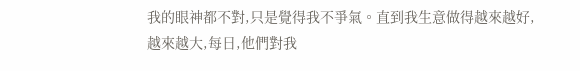我的眼神都不對,只是覺得我不爭氣。直到我生意做得越來越好,越來越大,每日,他們對我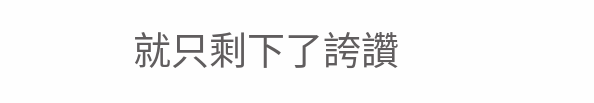就只剩下了誇讚